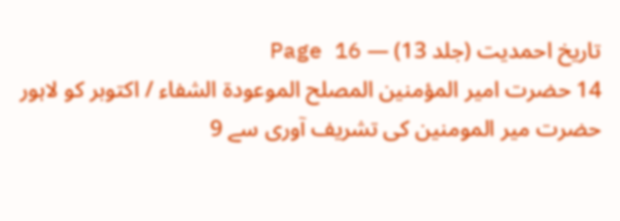تاریخ احمدیت (جلد 13) — Page 16
14 حضرت امیر المؤمنين المصلح الموعودة الشفاء / اکتوبر کو لاہور حضرت میر المومنین کی تشریف آوری سے 9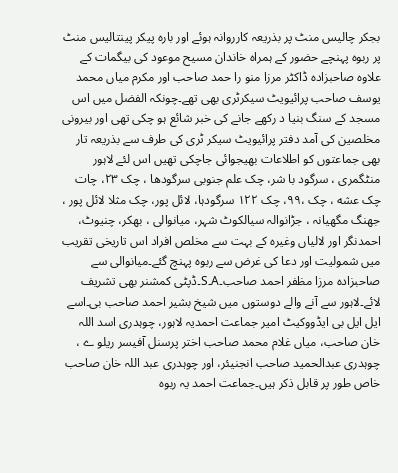بجکر چالیس منٹ پر بذریعہ کارروانہ ہوئے اور بارہ پیکر پینتالیس منٹ پر ربوہ پہنچے حضور کے ہمراہ خاندان مسیح موعود کی بیگمات کے علاوہ صاحبزادہ ڈاکٹر مرزا منو را حمد صاحب اور مکرم میاں محمد یوسف صاحب پرائیویٹ سیکرٹری بھی تھے۔چونکہ الفضل میں اس مسجد کے سنگ بنیا د رکھے جانے کی خبر شائع ہو چکی تھی اور بیرونی مخلصین کی آمد دفتر پرائیویٹ سیکر ٹری کی طرف سے بذریعہ تار بھی جماعتوں کو اطلاعات بھیجوائی جاچکی تھیں اس لئے لاہور منٹگمری ، سرگود با شر، چک علم جنوبی سرگودھا ، چک ۲۳، چات چک عشه ، چک ،۹۹، چک ۱۲۲ سرگودہا، لائل پور، چک مثلا لائل پور ، جھنگ مگھیانہ ، جڑانوالہ سیالکوٹ شہر، میانوالی ، بھکر، چنیوٹ، احمدنگر اور لالیاں وغیرہ کے بہت سے مخلص افراد اس تاریخی تقریب میں شمولیت اور دعا کی غرض سے ربوہ پہنچ گئے۔میانوالی سے صاحبزادہ مرزا مظفر احمد صاحب۔A۔S۔ڈپٹی کمشنر بھی تشریف لائے۔لاہور سے آنے والے دوستوں میں شیخ بشیر احمد صاحب بی۔اسے ایل ایل بی ایڈووکیٹ امیر جماعت احمدیہ لاہور، چوہدری اسد اللہ خان صاحب، میاں غلام محمد صاحب اختر پرسنل آفیسر ریلو ے ، چوہدری عبدالحمید صاحب انجنیئر، اور چوہدری عبد اللہ خان صاحب خاص طور پر قابل ذکر ہیں۔جماعت احمد یہ ربوہ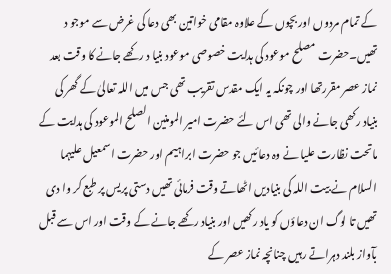کے تمام مردوں اور بچوں کے علاوہ مقامی خواتین بھی دعا کی غرض سے موجو د تھیں۔حضرت مصلح موعود کی ہدایت خصوصی موعود بنیا د رکھے جانے کا وقت بعد نماز عصر مقررتھا اور چونکہ یہ ایک مقدس تقریب تھی جس میں اللہ تعالیٰ کے گھر کی بنیاد رکھی جانے والی تھی اس لئے حضرت امیر المومنین الصلح الموعود کی ہدایت کے ماتحت نظارت علیا نے وہ دعائیں جو حضرت ابراہیم اور حضرت اسمعیل علیہما السلام نے بیت اللہ کی بنیادیں اٹھاتے وقت فرمائی تھیں دستی پریس پر طبع کر وا دی تھیں تا لوگ ان دعاؤں کو یاد رکھیں اور بنیاد رکھے جانے کے وقت اور اس سے قبل بآواز بلند دہراتے رہیں چنانچہ نماز عصر کے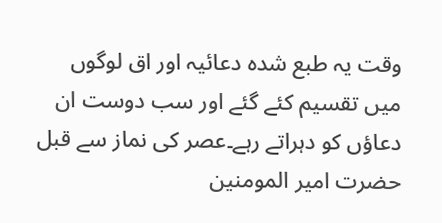وقت یہ طبع شدہ دعائیہ اور اق لوگوں میں تقسیم کئے گئے اور سب دوست ان دعاؤں کو دہراتے رہے۔عصر کی نماز سے قبل حضرت امیر المومنین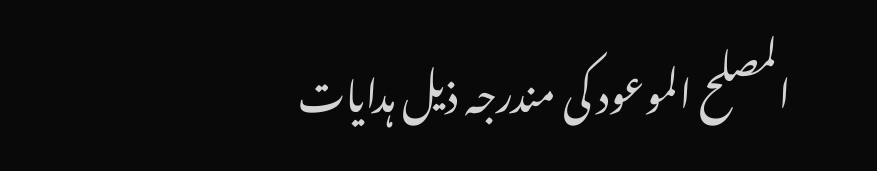المصلح الموعود کی مندرجہ ذیل ہدایات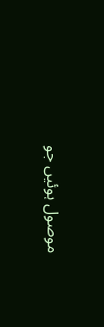موصول ہوئیں جو